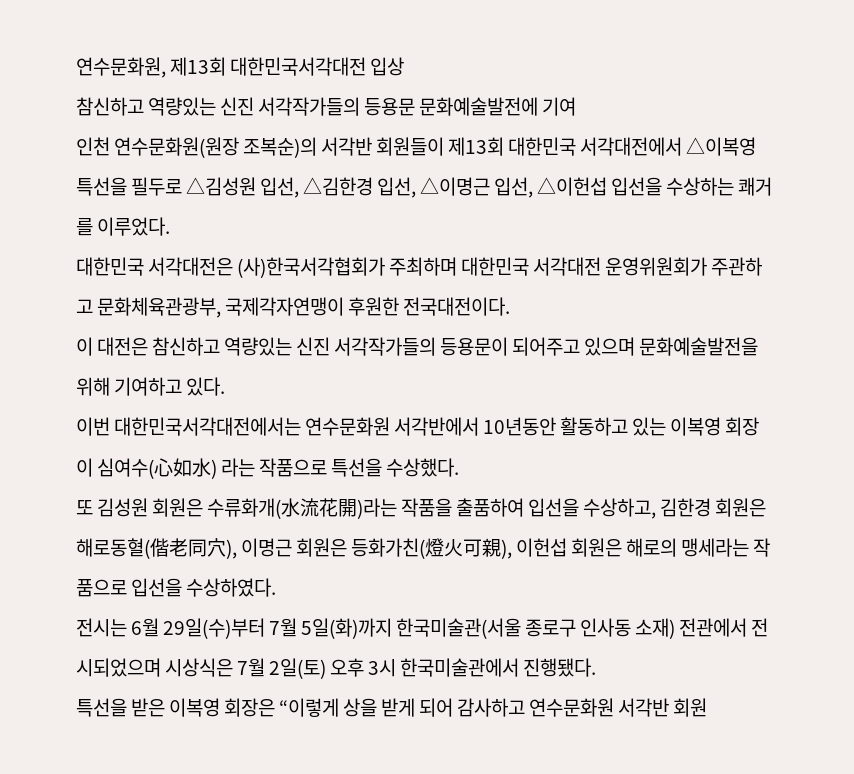연수문화원, 제13회 대한민국서각대전 입상
참신하고 역량있는 신진 서각작가들의 등용문 문화예술발전에 기여
인천 연수문화원(원장 조복순)의 서각반 회원들이 제13회 대한민국 서각대전에서 △이복영 특선을 필두로 △김성원 입선, △김한경 입선, △이명근 입선, △이헌섭 입선을 수상하는 쾌거를 이루었다.
대한민국 서각대전은 (사)한국서각협회가 주최하며 대한민국 서각대전 운영위원회가 주관하고 문화체육관광부, 국제각자연맹이 후원한 전국대전이다.
이 대전은 참신하고 역량있는 신진 서각작가들의 등용문이 되어주고 있으며 문화예술발전을 위해 기여하고 있다.
이번 대한민국서각대전에서는 연수문화원 서각반에서 10년동안 활동하고 있는 이복영 회장이 심여수(心如水) 라는 작품으로 특선을 수상했다.
또 김성원 회원은 수류화개(水流花開)라는 작품을 출품하여 입선을 수상하고, 김한경 회원은 해로동혈(偕老同穴), 이명근 회원은 등화가친(燈火可親), 이헌섭 회원은 해로의 맹세라는 작품으로 입선을 수상하였다.
전시는 6월 29일(수)부터 7월 5일(화)까지 한국미술관(서울 종로구 인사동 소재) 전관에서 전시되었으며 시상식은 7월 2일(토) 오후 3시 한국미술관에서 진행됐다.
특선을 받은 이복영 회장은 “이렇게 상을 받게 되어 감사하고 연수문화원 서각반 회원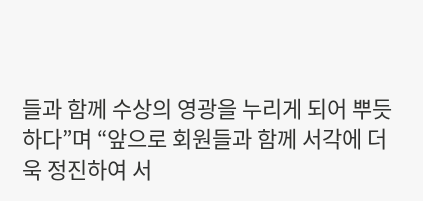들과 함께 수상의 영광을 누리게 되어 뿌듯하다”며 “앞으로 회원들과 함께 서각에 더욱 정진하여 서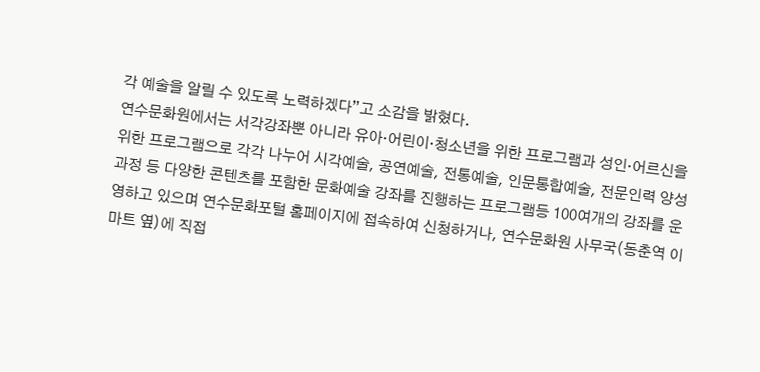각 예술을 알릴 수 있도록 노력하겠다”고 소감을 밝혔다.
연수문화원에서는 서각강좌뿐 아니라 유아·어린이·청소년을 위한 프로그램과 성인·어르신을 위한 프로그램으로 각각 나누어 시각예술, 공연예술, 전통예술, 인문통합예술, 전문인력 양성과정 등 다양한 콘텐츠를 포함한 문화예술 강좌를 진행하는 프로그램등 100여개의 강좌를 운영하고 있으며 연수문화포털 홈페이지에 접속하여 신청하거나, 연수문화원 사무국(동춘역 이마트 옆)에 직접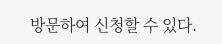방문하여 신청할 수 있다.